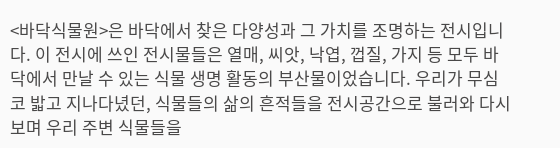<바닥식물원>은 바닥에서 찾은 다양성과 그 가치를 조명하는 전시입니다. 이 전시에 쓰인 전시물들은 열매, 씨앗, 낙엽, 껍질, 가지 등 모두 바닥에서 만날 수 있는 식물 생명 활동의 부산물이었습니다. 우리가 무심코 밟고 지나다녔던, 식물들의 삶의 흔적들을 전시공간으로 불러와 다시 보며 우리 주변 식물들을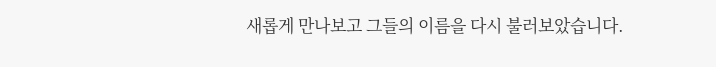새롭게 만나보고 그들의 이름을 다시 불러보았습니다.